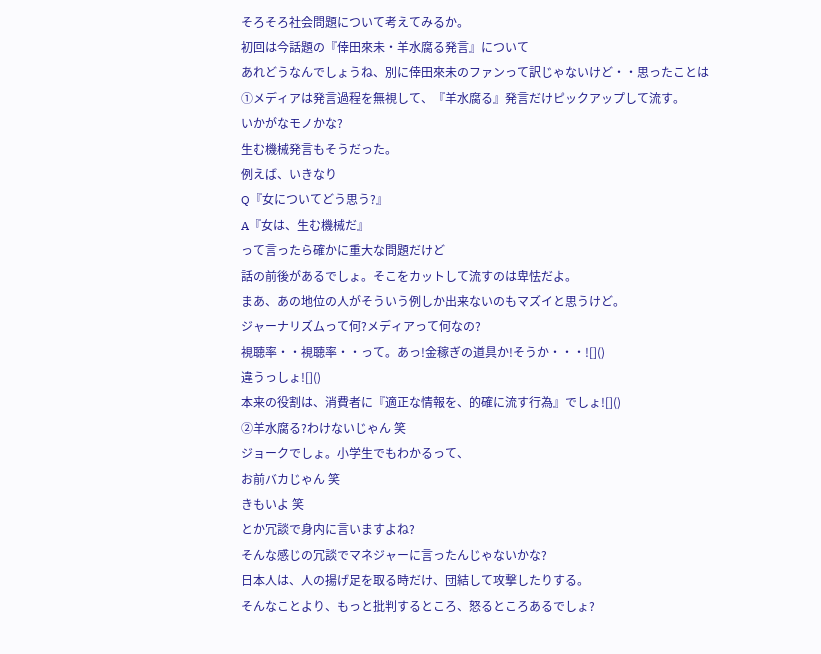そろそろ社会問題について考えてみるか。
初回は今話題の『倖田來未・羊水腐る発言』について
あれどうなんでしょうね、別に倖田來未のファンって訳じゃないけど・・思ったことは
①メディアは発言過程を無視して、『羊水腐る』発言だけピックアップして流す。
いかがなモノかな?
生む機械発言もそうだった。
例えば、いきなり
Q『女についてどう思う?』
A『女は、生む機械だ』
って言ったら確かに重大な問題だけど
話の前後があるでしょ。そこをカットして流すのは卑怯だよ。
まあ、あの地位の人がそういう例しか出来ないのもマズイと思うけど。
ジャーナリズムって何?メディアって何なの?
視聴率・・視聴率・・って。あっ!金稼ぎの道具か!そうか・・・![]()
違うっしょ![]()
本来の役割は、消費者に『適正な情報を、的確に流す行為』でしょ![]()
②羊水腐る?わけないじゃん 笑
ジョークでしょ。小学生でもわかるって、
お前バカじゃん 笑
きもいよ 笑
とか冗談で身内に言いますよね?
そんな感じの冗談でマネジャーに言ったんじゃないかな?
日本人は、人の揚げ足を取る時だけ、団結して攻撃したりする。
そんなことより、もっと批判するところ、怒るところあるでしょ?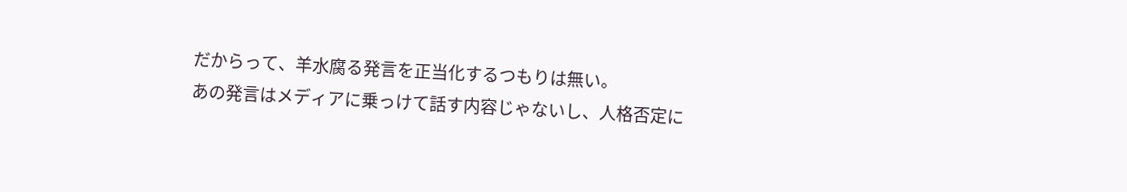だからって、羊水腐る発言を正当化するつもりは無い。
あの発言はメディアに乗っけて話す内容じゃないし、人格否定に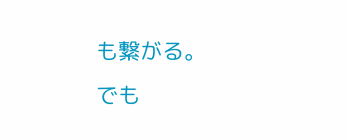も繋がる。
でも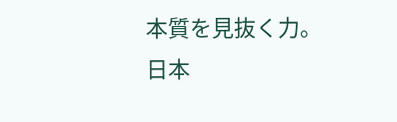本質を見抜く力。
日本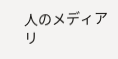人のメディアリ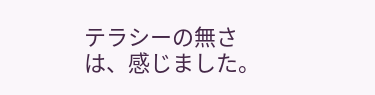テラシーの無さは、感じました。